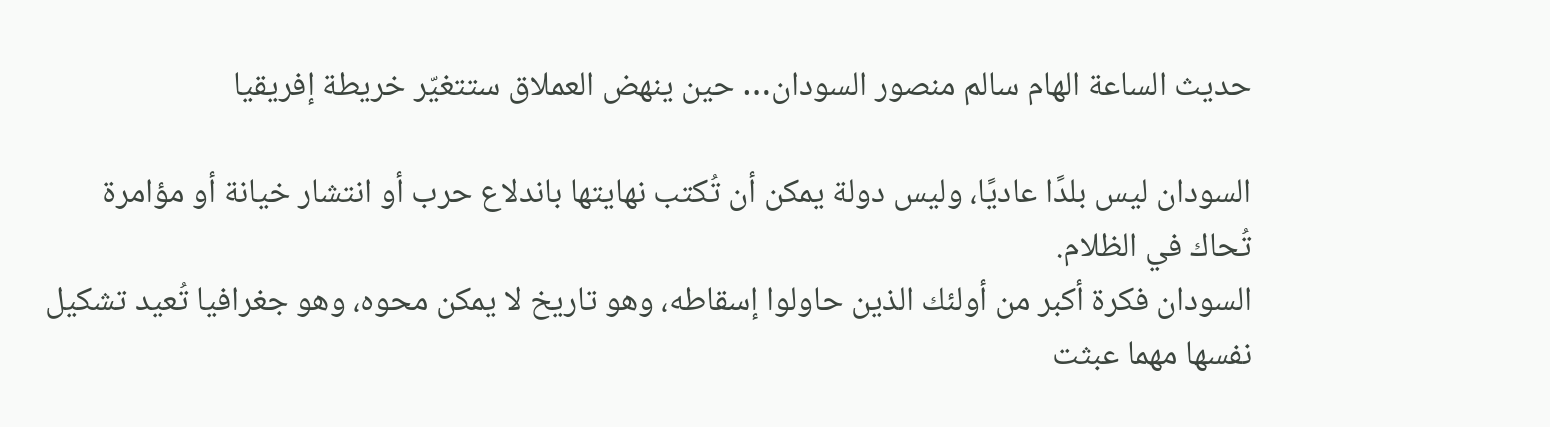حديث الساعة الهام سالم منصور السودان… حين ينهض العملاق ستتغيّر خريطة إفريقيا

السودان ليس بلدًا عاديًا، وليس دولة يمكن أن تُكتب نهايتها باندلاع حرب أو انتشار خيانة أو مؤامرة تُحاك في الظلام.
السودان فكرة أكبر من أولئك الذين حاولوا إسقاطه، وهو تاريخ لا يمكن محوه، وهو جغرافيا تُعيد تشكيل نفسها مهما عبثت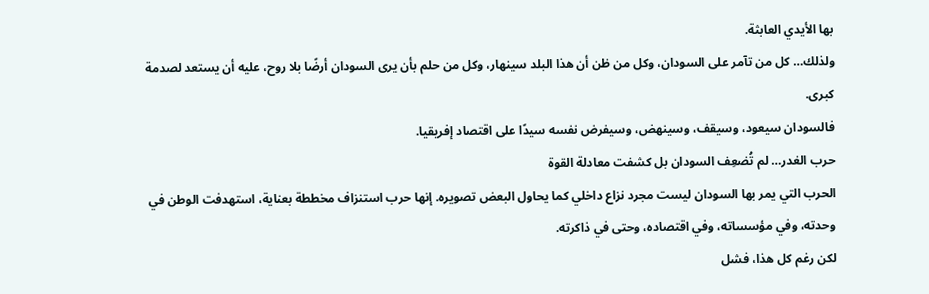بها الأيدي العابثة.
ولذلك… كل من تآمر على السودان، وكل من ظن أن هذا البلد سينهار، وكل من حلم بأن يرى السودان أرضًا بلا روح، عليه أن يستعد لصدمة كبرى.
فالسودان سيعود، وسيقف، وسينهض، وسيفرض نفسه سيدًا على اقتصاد إفريقيا.
حرب الغدر… لم تُضعِف السودان بل كشفت معادلة القوة
الحرب التي يمر بها السودان ليست مجرد نزاع داخلي كما يحاول البعض تصويره. إنها حرب استنزاف مخططة بعناية، استهدفت الوطن في وحدته، وفي مؤسساته، وفي اقتصاده، وحتى في ذاكرته.
لكن رغم كل هذا، فشل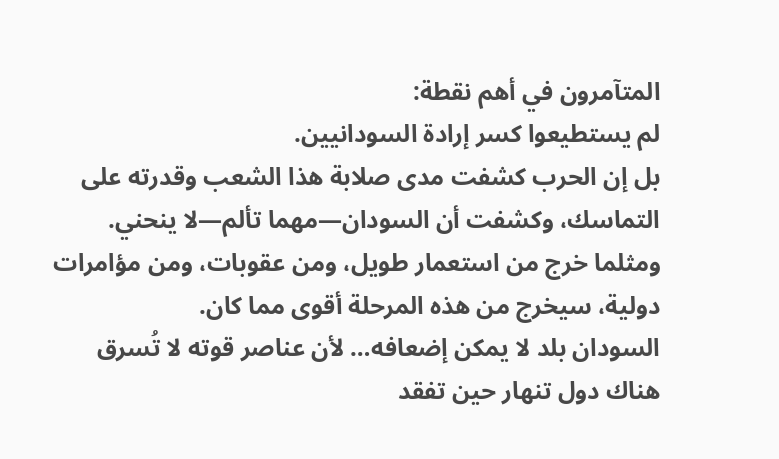المتآمرون في أهم نقطة:
لم يستطيعوا كسر إرادة السودانيين.
بل إن الحرب كشفت مدى صلابة هذا الشعب وقدرته على التماسك، وكشفت أن السودان—مهما تألم—لا ينحني.
ومثلما خرج من استعمار طويل، ومن عقوبات، ومن مؤامرات دولية، سيخرج من هذه المرحلة أقوى مما كان.
السودان بلد لا يمكن إضعافه… لأن عناصر قوته لا تُسرق
هناك دول تنهار حين تفقد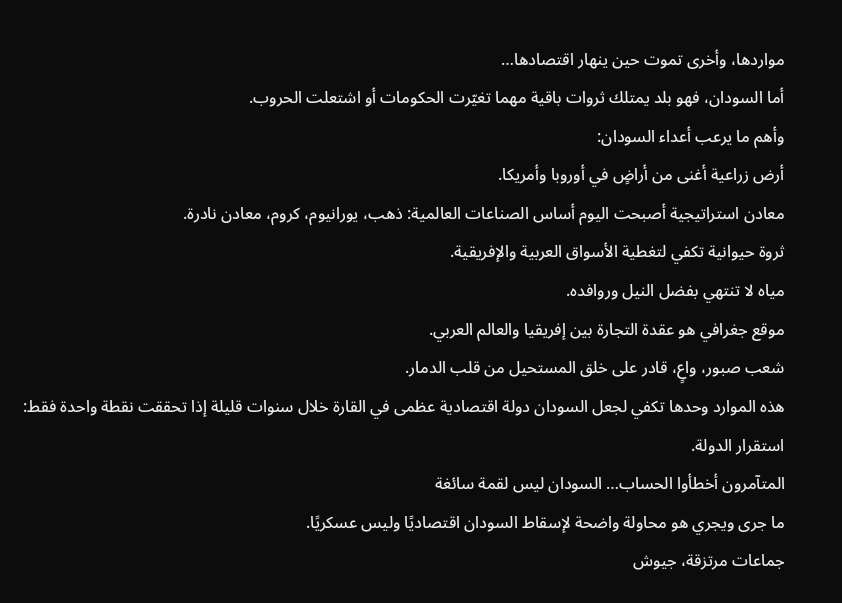مواردها، وأخرى تموت حين ينهار اقتصادها…
أما السودان، فهو بلد يمتلك ثروات باقية مهما تغيّرت الحكومات أو اشتعلت الحروب.
وأهم ما يرعب أعداء السودان:
أرض زراعية أغنى من أراضٍ في أوروبا وأمريكا.
معادن استراتيجية أصبحت اليوم أساس الصناعات العالمية: ذهب، يورانيوم، كروم، معادن نادرة.
ثروة حيوانية تكفي لتغطية الأسواق العربية والإفريقية.
مياه لا تنتهي بفضل النيل وروافده.
موقع جغرافي هو عقدة التجارة بين إفريقيا والعالم العربي.
شعب صبور، واعٍ، قادر على خلق المستحيل من قلب الدمار.
هذه الموارد وحدها تكفي لجعل السودان دولة اقتصادية عظمى في القارة خلال سنوات قليلة إذا تحققت نقطة واحدة فقط:
استقرار الدولة.
المتآمرون أخطأوا الحساب… السودان ليس لقمة سائغة
ما جرى ويجري هو محاولة واضحة لإسقاط السودان اقتصاديًا وليس عسكريًا.
جماعات مرتزقة، جيوش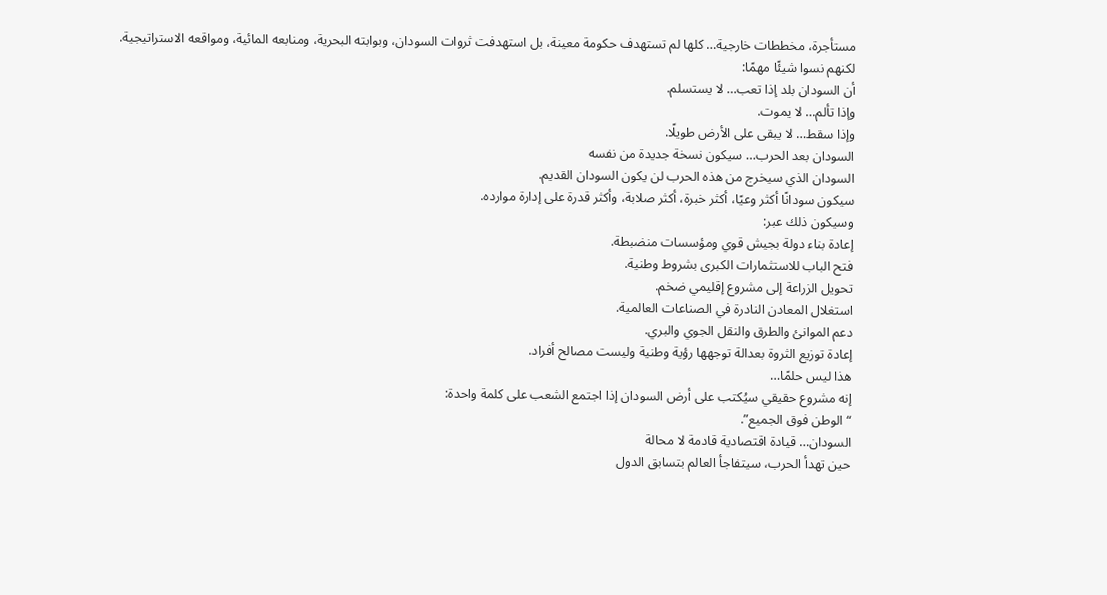مستأجرة، مخططات خارجية… كلها لم تستهدف حكومة معينة، بل استهدفت ثروات السودان، وبوابته البحرية، ومنابعه المائية، ومواقعه الاستراتيجية.
لكنهم نسوا شيئًا مهمًا:
أن السودان بلد إذا تعب… لا يستسلم.
وإذا تألم… لا يموت.
وإذا سقط… لا يبقى على الأرض طويلًا.
السودان بعد الحرب… سيكون نسخة جديدة من نفسه
السودان الذي سيخرج من هذه الحرب لن يكون السودان القديم.
سيكون سودانًا أكثر وعيًا، أكثر خبرة، أكثر صلابة، وأكثر قدرة على إدارة موارده.
وسيكون ذلك عبر:
إعادة بناء دولة بجيش قوي ومؤسسات منضبطة.
فتح الباب للاستثمارات الكبرى بشروط وطنية.
تحويل الزراعة إلى مشروع إقليمي ضخم.
استغلال المعادن النادرة في الصناعات العالمية.
دعم الموانئ والطرق والنقل الجوي والبري.
إعادة توزيع الثروة بعدالة توجهها رؤية وطنية وليست مصالح أفراد.
هذا ليس حلمًا…
إنه مشروع حقيقي سيُكتب على أرض السودان إذا اجتمع الشعب على كلمة واحدة:
“الوطن فوق الجميع”.
السودان… قيادة اقتصادية قادمة لا محالة
حين تهدأ الحرب، سيتفاجأ العالم بتسابق الدول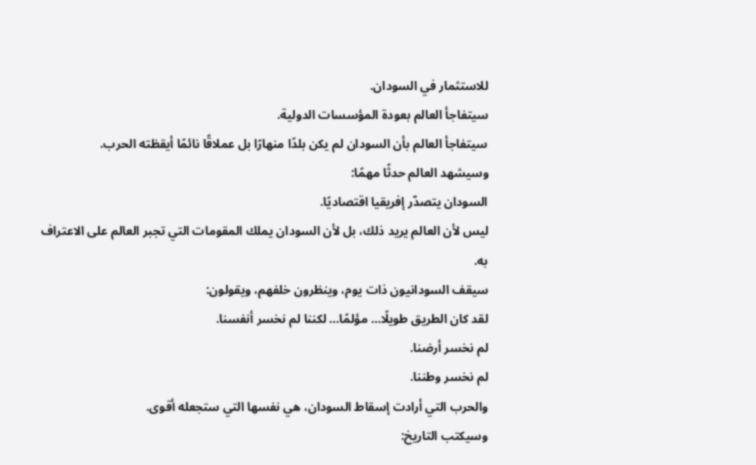للاستثمار في السودان.
سيتفاجأ العالم بعودة المؤسسات الدولية.
سيتفاجأ العالم بأن السودان لم يكن بلدًا منهارًا بل عملاقًا نائمًا أيقظته الحرب.
وسيشهد العالم حدثًا مهمًا:
السودان يتصدّر إفريقيا اقتصاديًا.
ليس لأن العالم يريد ذلك، بل لأن السودان يملك المقومات التي تجبر العالم على الاعتراف به.
سيقف السودانيون ذات يوم، وينظرون خلفهم، ويقولون:
لقد كان الطريق طويلًا… مؤلمًا… لكننا لم نخسر أنفسنا.
لم نخسر أرضنا.
لم نخسر وطننا.
والحرب التي أرادت إسقاط السودان، هي نفسها التي ستجعله أقوى.
وسيكتب التاريخ: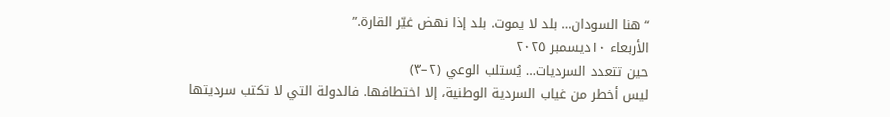“هنا السودان… بلد لا يموت. بلد إذا نهض غيّر القارة.”
الأربعاء ١٠ديسمبر ٢٠٢٥
حين تتعدد السرديات… يُستلب الوعي (٢–٣)
ليس أخطر من غياب السردية الوطنية، إلا اختطافها. فالدولة التي لا تكتب سرديتها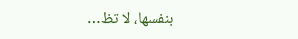بنفسها، لا تظ…